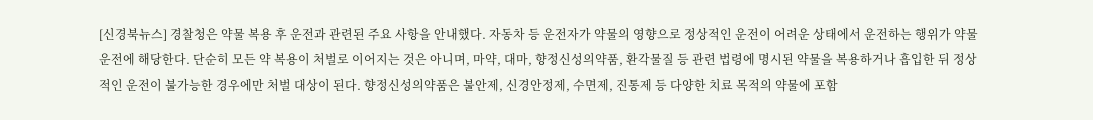[신경북뉴스] 경찰청은 약물 복용 후 운전과 관련된 주요 사항을 안내했다. 자동차 등 운전자가 약물의 영향으로 정상적인 운전이 어려운 상태에서 운전하는 행위가 약물 운전에 해당한다. 단순히 모든 약 복용이 처벌로 이어지는 것은 아니며, 마약, 대마, 향정신성의약품, 환각물질 등 관련 법령에 명시된 약물을 복용하거나 흡입한 뒤 정상적인 운전이 불가능한 경우에만 처벌 대상이 된다. 향정신성의약품은 불안제, 신경안정제, 수면제, 진통제 등 다양한 치료 목적의 약물에 포함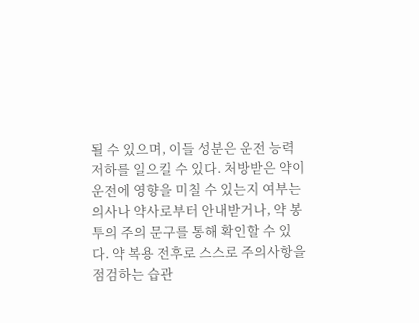될 수 있으며, 이들 성분은 운전 능력 저하를 일으킬 수 있다. 처방받은 약이 운전에 영향을 미칠 수 있는지 여부는 의사나 약사로부터 안내받거나, 약 봉투의 주의 문구를 통해 확인할 수 있다. 약 복용 전후로 스스로 주의사항을 점검하는 습관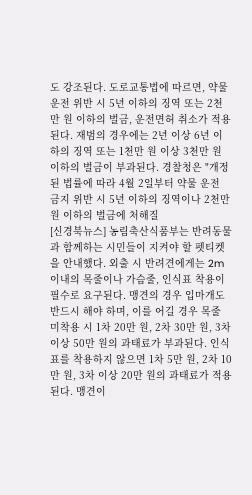도 강조된다. 도로교통법에 따르면, 약물 운전 위반 시 5년 이하의 징역 또는 2천만 원 이하의 벌금, 운전면허 취소가 적용된다. 재범의 경우에는 2년 이상 6년 이하의 징역 또는 1천만 원 이상 3천만 원 이하의 벌금이 부과된다. 경찰청은 "개정된 법률에 따라 4월 2일부터 약물 운전 금지 위반 시 5년 이하의 징역이나 2천만 원 이하의 벌금에 처해질
[신경북뉴스] 농림축산식품부는 반려동물과 함께하는 시민들이 지켜야 할 펫티켓을 안내했다. 외출 시 반려견에게는 2m 이내의 목줄이나 가슴줄, 인식표 착용이 필수로 요구된다. 맹견의 경우 입마개도 반드시 해야 하며, 이를 어길 경우 목줄 미착용 시 1차 20만 원, 2차 30만 원, 3차 이상 50만 원의 과태료가 부과된다. 인식표를 착용하지 않으면 1차 5만 원, 2차 10만 원, 3차 이상 20만 원의 과태료가 적용된다. 맹견이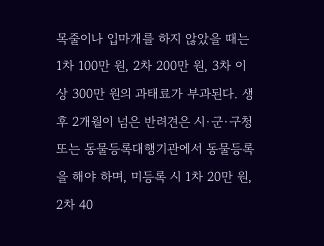목줄이나 입마개를 하지 않았을 때는 1차 100만 원, 2차 200만 원, 3차 이상 300만 원의 과태료가 부과된다. 생후 2개월이 넘은 반려견은 시·군·구청 또는 동물등록대행기관에서 동물등록을 해야 하며, 미등록 시 1차 20만 원, 2차 40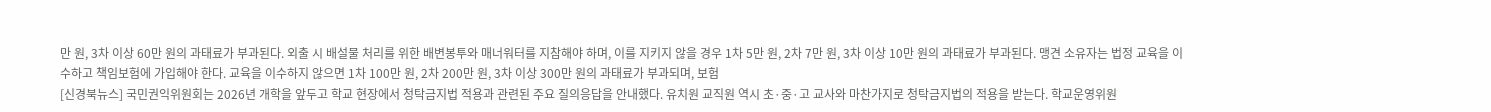만 원, 3차 이상 60만 원의 과태료가 부과된다. 외출 시 배설물 처리를 위한 배변봉투와 매너워터를 지참해야 하며, 이를 지키지 않을 경우 1차 5만 원, 2차 7만 원, 3차 이상 10만 원의 과태료가 부과된다. 맹견 소유자는 법정 교육을 이수하고 책임보험에 가입해야 한다. 교육을 이수하지 않으면 1차 100만 원, 2차 200만 원, 3차 이상 300만 원의 과태료가 부과되며, 보험
[신경북뉴스] 국민권익위원회는 2026년 개학을 앞두고 학교 현장에서 청탁금지법 적용과 관련된 주요 질의응답을 안내했다. 유치원 교직원 역시 초·중·고 교사와 마찬가지로 청탁금지법의 적용을 받는다. 학교운영위원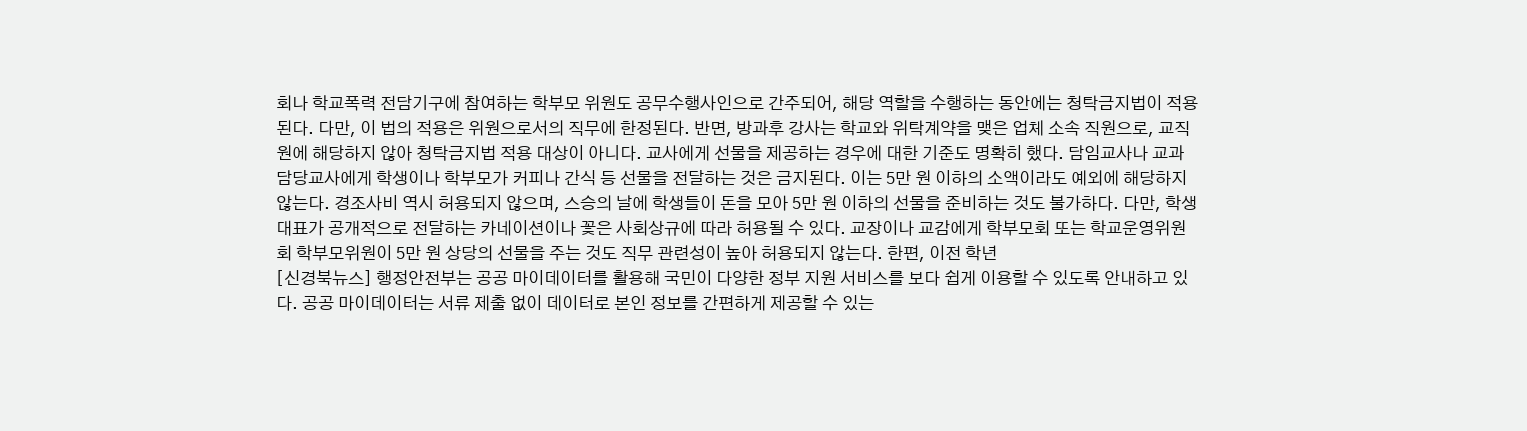회나 학교폭력 전담기구에 참여하는 학부모 위원도 공무수행사인으로 간주되어, 해당 역할을 수행하는 동안에는 청탁금지법이 적용된다. 다만, 이 법의 적용은 위원으로서의 직무에 한정된다. 반면, 방과후 강사는 학교와 위탁계약을 맺은 업체 소속 직원으로, 교직원에 해당하지 않아 청탁금지법 적용 대상이 아니다. 교사에게 선물을 제공하는 경우에 대한 기준도 명확히 했다. 담임교사나 교과담당교사에게 학생이나 학부모가 커피나 간식 등 선물을 전달하는 것은 금지된다. 이는 5만 원 이하의 소액이라도 예외에 해당하지 않는다. 경조사비 역시 허용되지 않으며, 스승의 날에 학생들이 돈을 모아 5만 원 이하의 선물을 준비하는 것도 불가하다. 다만, 학생대표가 공개적으로 전달하는 카네이션이나 꽃은 사회상규에 따라 허용될 수 있다. 교장이나 교감에게 학부모회 또는 학교운영위원회 학부모위원이 5만 원 상당의 선물을 주는 것도 직무 관련성이 높아 허용되지 않는다. 한편, 이전 학년
[신경북뉴스] 행정안전부는 공공 마이데이터를 활용해 국민이 다양한 정부 지원 서비스를 보다 쉽게 이용할 수 있도록 안내하고 있다. 공공 마이데이터는 서류 제출 없이 데이터로 본인 정보를 간편하게 제공할 수 있는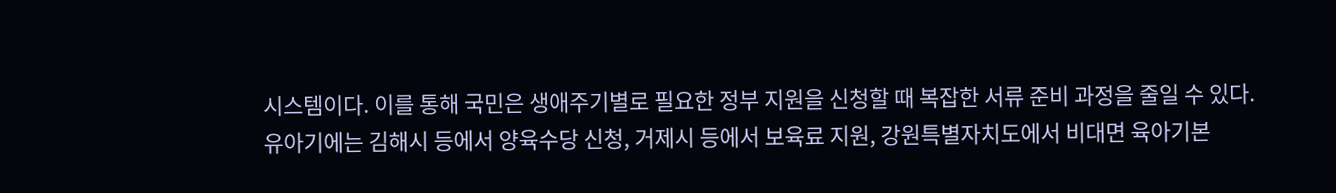시스템이다. 이를 통해 국민은 생애주기별로 필요한 정부 지원을 신청할 때 복잡한 서류 준비 과정을 줄일 수 있다. 유아기에는 김해시 등에서 양육수당 신청, 거제시 등에서 보육료 지원, 강원특별자치도에서 비대면 육아기본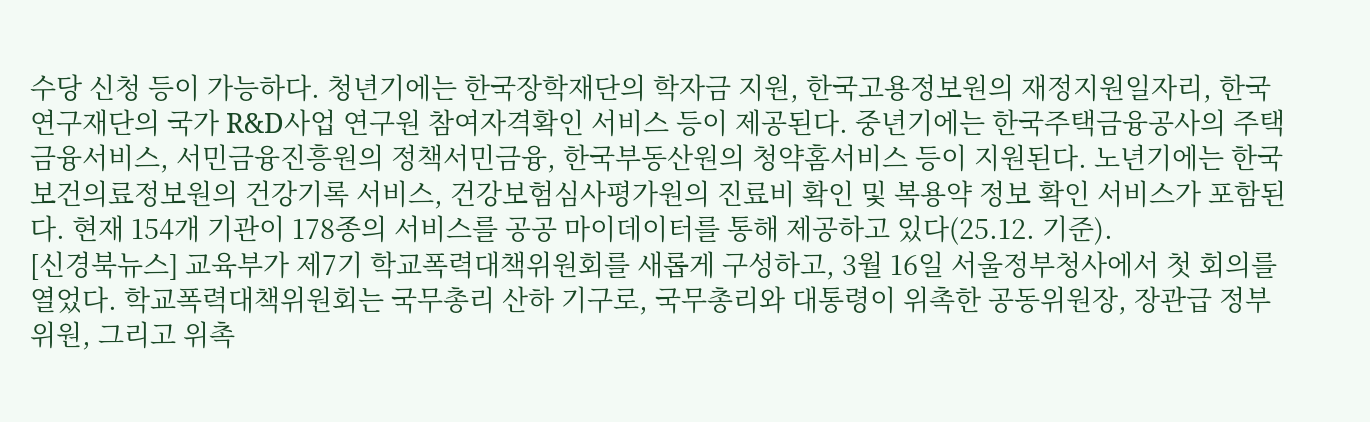수당 신청 등이 가능하다. 청년기에는 한국장학재단의 학자금 지원, 한국고용정보원의 재정지원일자리, 한국연구재단의 국가 R&D사업 연구원 참여자격확인 서비스 등이 제공된다. 중년기에는 한국주택금융공사의 주택금융서비스, 서민금융진흥원의 정책서민금융, 한국부동산원의 청약홈서비스 등이 지원된다. 노년기에는 한국보건의료정보원의 건강기록 서비스, 건강보험심사평가원의 진료비 확인 및 복용약 정보 확인 서비스가 포함된다. 현재 154개 기관이 178종의 서비스를 공공 마이데이터를 통해 제공하고 있다(25.12. 기준).
[신경북뉴스] 교육부가 제7기 학교폭력대책위원회를 새롭게 구성하고, 3월 16일 서울정부청사에서 첫 회의를 열었다. 학교폭력대책위원회는 국무총리 산하 기구로, 국무총리와 대통령이 위촉한 공동위원장, 장관급 정부위원, 그리고 위촉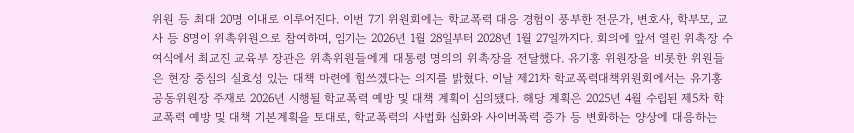위원 등 최대 20명 이내로 이루어진다. 이번 7기 위원회에는 학교폭력 대응 경험이 풍부한 전문가, 변호사, 학부모, 교사 등 8명이 위촉위원으로 참여하며, 임기는 2026년 1월 28일부터 2028년 1월 27일까지다. 회의에 앞서 열린 위촉장 수여식에서 최교진 교육부 장관은 위촉위원들에게 대통령 명의의 위촉장을 전달했다. 유기홍 위원장을 비롯한 위원들은 현장 중심의 실효성 있는 대책 마련에 힘쓰겠다는 의지를 밝혔다. 이날 제21차 학교폭력대책위원회에서는 유기홍 공동위원장 주재로 2026년 시행될 학교폭력 예방 및 대책 계획이 심의됐다. 해당 계획은 2025년 4월 수립된 제5차 학교폭력 예방 및 대책 기본계획을 토대로, 학교폭력의 사법화 심화와 사이버폭력 증가 등 변화하는 양상에 대응하는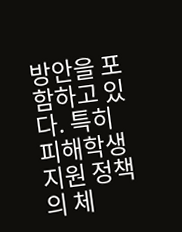방안을 포함하고 있다. 특히 피해학생 지원 정책의 체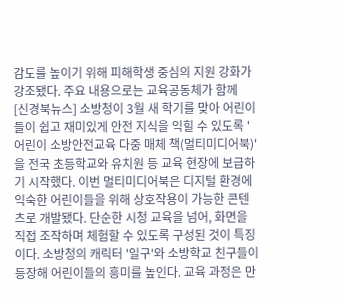감도를 높이기 위해 피해학생 중심의 지원 강화가 강조됐다. 주요 내용으로는 교육공동체가 함께
[신경북뉴스] 소방청이 3월 새 학기를 맞아 어린이들이 쉽고 재미있게 안전 지식을 익힐 수 있도록 '어린이 소방안전교육 다중 매체 책(멀티미디어북)'을 전국 초등학교와 유치원 등 교육 현장에 보급하기 시작했다. 이번 멀티미디어북은 디지털 환경에 익숙한 어린이들을 위해 상호작용이 가능한 콘텐츠로 개발됐다. 단순한 시청 교육을 넘어, 화면을 직접 조작하며 체험할 수 있도록 구성된 것이 특징이다. 소방청의 캐릭터 '일구'와 소방학교 친구들이 등장해 어린이들의 흥미를 높인다. 교육 과정은 만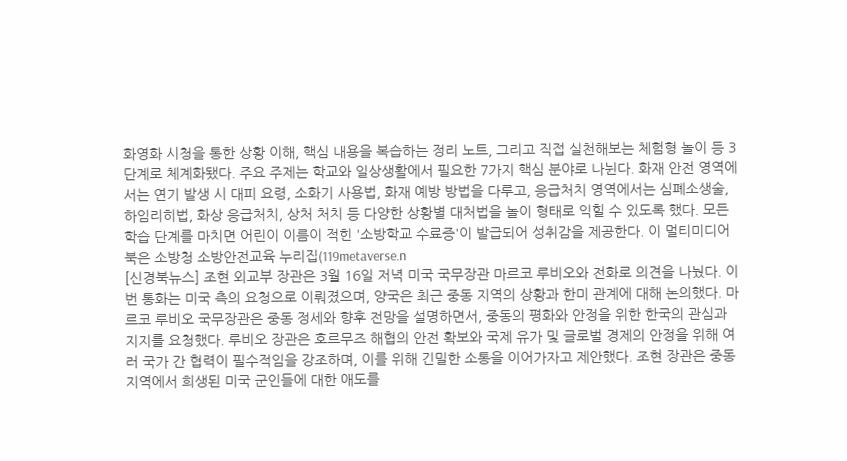화영화 시청을 통한 상황 이해, 핵심 내용을 복습하는 정리 노트, 그리고 직접 실천해보는 체험형 놀이 등 3단계로 체계화됐다. 주요 주제는 학교와 일상생활에서 필요한 7가지 핵심 분야로 나뉜다. 화재 안전 영역에서는 연기 발생 시 대피 요령, 소화기 사용법, 화재 예방 방법을 다루고, 응급처치 영역에서는 심폐소생술, 하임리히법, 화상 응급처치, 상처 처치 등 다양한 상황별 대처법을 놀이 형태로 익힐 수 있도록 했다. 모든 학습 단계를 마치면 어린이 이름이 적힌 '소방학교 수료증'이 발급되어 성취감을 제공한다. 이 멀티미디어북은 소방청 소방안전교육 누리집(119metaverse.n
[신경북뉴스] 조현 외교부 장관은 3월 16일 저녁 미국 국무장관 마르코 루비오와 전화로 의견을 나눴다. 이번 통화는 미국 측의 요청으로 이뤄졌으며, 양국은 최근 중동 지역의 상황과 한미 관계에 대해 논의했다. 마르코 루비오 국무장관은 중동 정세와 향후 전망을 설명하면서, 중동의 평화와 안정을 위한 한국의 관심과 지지를 요청했다. 루비오 장관은 호르무즈 해협의 안전 확보와 국제 유가 및 글로벌 경제의 안정을 위해 여러 국가 간 협력이 필수적임을 강조하며, 이를 위해 긴밀한 소통을 이어가자고 제안했다. 조현 장관은 중동 지역에서 희생된 미국 군인들에 대한 애도를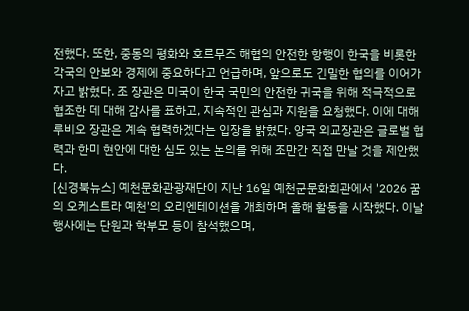전했다. 또한, 중동의 평화와 호르무즈 해협의 안전한 항행이 한국을 비롯한 각국의 안보와 경제에 중요하다고 언급하며, 앞으로도 긴밀한 협의를 이어가자고 밝혔다. 조 장관은 미국이 한국 국민의 안전한 귀국을 위해 적극적으로 협조한 데 대해 감사를 표하고, 지속적인 관심과 지원을 요청했다. 이에 대해 루비오 장관은 계속 협력하겠다는 입장을 밝혔다. 양국 외교장관은 글로벌 협력과 한미 현안에 대한 심도 있는 논의를 위해 조만간 직접 만날 것을 제안했다.
[신경북뉴스] 예천문화관광재단이 지난 16일 예천군문화회관에서 '2026 꿈의 오케스트라 예천'의 오리엔테이션을 개최하며 올해 활동을 시작했다. 이날 행사에는 단원과 학부모 등이 참석했으며,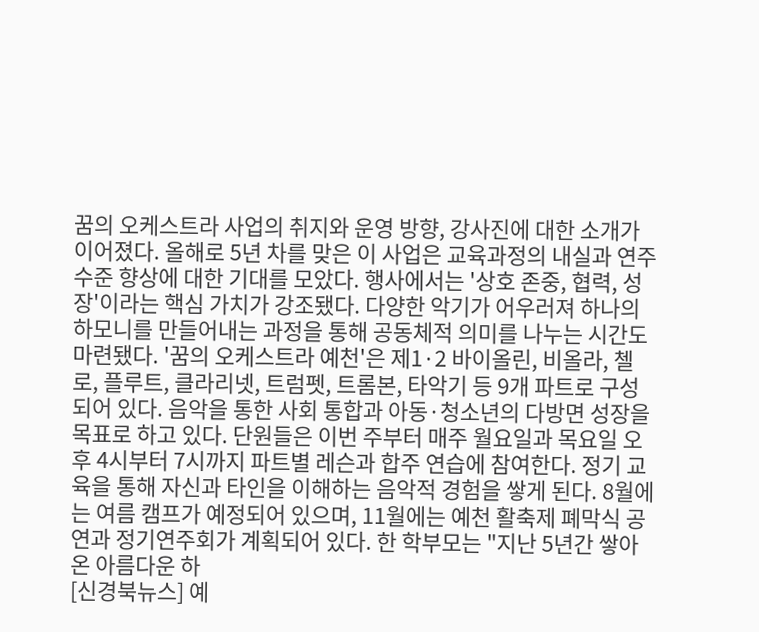꿈의 오케스트라 사업의 취지와 운영 방향, 강사진에 대한 소개가 이어졌다. 올해로 5년 차를 맞은 이 사업은 교육과정의 내실과 연주 수준 향상에 대한 기대를 모았다. 행사에서는 '상호 존중, 협력, 성장'이라는 핵심 가치가 강조됐다. 다양한 악기가 어우러져 하나의 하모니를 만들어내는 과정을 통해 공동체적 의미를 나누는 시간도 마련됐다. '꿈의 오케스트라 예천'은 제1·2 바이올린, 비올라, 첼로, 플루트, 클라리넷, 트럼펫, 트롬본, 타악기 등 9개 파트로 구성되어 있다. 음악을 통한 사회 통합과 아동·청소년의 다방면 성장을 목표로 하고 있다. 단원들은 이번 주부터 매주 월요일과 목요일 오후 4시부터 7시까지 파트별 레슨과 합주 연습에 참여한다. 정기 교육을 통해 자신과 타인을 이해하는 음악적 경험을 쌓게 된다. 8월에는 여름 캠프가 예정되어 있으며, 11월에는 예천 활축제 폐막식 공연과 정기연주회가 계획되어 있다. 한 학부모는 "지난 5년간 쌓아온 아름다운 하
[신경북뉴스] 예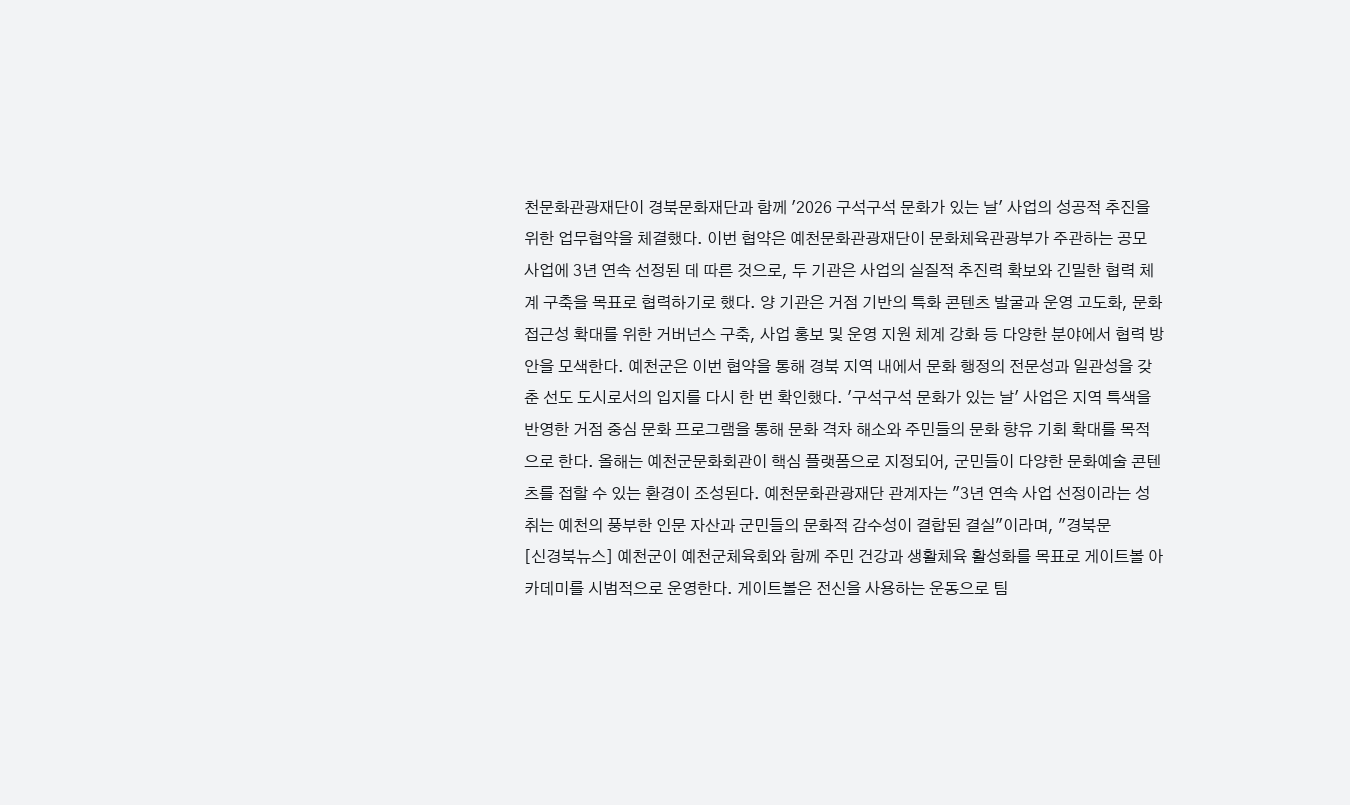천문화관광재단이 경북문화재단과 함께 '2026 구석구석 문화가 있는 날' 사업의 성공적 추진을 위한 업무협약을 체결했다. 이번 협약은 예천문화관광재단이 문화체육관광부가 주관하는 공모 사업에 3년 연속 선정된 데 따른 것으로, 두 기관은 사업의 실질적 추진력 확보와 긴밀한 협력 체계 구축을 목표로 협력하기로 했다. 양 기관은 거점 기반의 특화 콘텐츠 발굴과 운영 고도화, 문화 접근성 확대를 위한 거버넌스 구축, 사업 홍보 및 운영 지원 체계 강화 등 다양한 분야에서 협력 방안을 모색한다. 예천군은 이번 협약을 통해 경북 지역 내에서 문화 행정의 전문성과 일관성을 갖춘 선도 도시로서의 입지를 다시 한 번 확인했다. '구석구석 문화가 있는 날' 사업은 지역 특색을 반영한 거점 중심 문화 프로그램을 통해 문화 격차 해소와 주민들의 문화 향유 기회 확대를 목적으로 한다. 올해는 예천군문화회관이 핵심 플랫폼으로 지정되어, 군민들이 다양한 문화예술 콘텐츠를 접할 수 있는 환경이 조성된다. 예천문화관광재단 관계자는 "3년 연속 사업 선정이라는 성취는 예천의 풍부한 인문 자산과 군민들의 문화적 감수성이 결합된 결실"이라며, "경북문
[신경북뉴스] 예천군이 예천군체육회와 함께 주민 건강과 생활체육 활성화를 목표로 게이트볼 아카데미를 시범적으로 운영한다. 게이트볼은 전신을 사용하는 운동으로 팀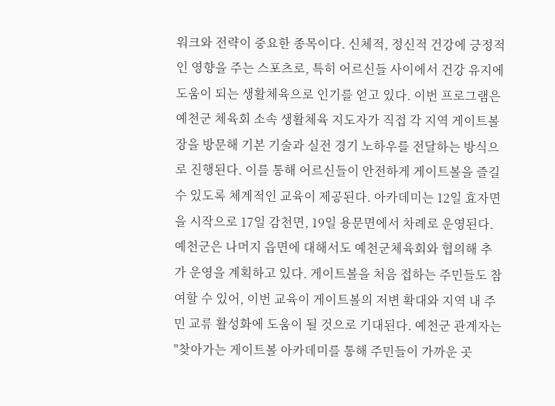워크와 전략이 중요한 종목이다. 신체적, 정신적 건강에 긍정적인 영향을 주는 스포츠로, 특히 어르신들 사이에서 건강 유지에 도움이 되는 생활체육으로 인기를 얻고 있다. 이번 프로그램은 예천군 체육회 소속 생활체육 지도자가 직접 각 지역 게이트볼장을 방문해 기본 기술과 실전 경기 노하우를 전달하는 방식으로 진행된다. 이를 통해 어르신들이 안전하게 게이트볼을 즐길 수 있도록 체계적인 교육이 제공된다. 아카데미는 12일 효자면을 시작으로 17일 감천면, 19일 용문면에서 차례로 운영된다. 예천군은 나머지 읍면에 대해서도 예천군체육회와 협의해 추가 운영을 계획하고 있다. 게이트볼을 처음 접하는 주민들도 참여할 수 있어, 이번 교육이 게이트볼의 저변 확대와 지역 내 주민 교류 활성화에 도움이 될 것으로 기대된다. 예천군 관계자는 "찾아가는 게이트볼 아카데미를 통해 주민들이 가까운 곳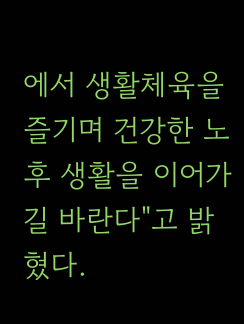에서 생활체육을 즐기며 건강한 노후 생활을 이어가길 바란다"고 밝혔다.